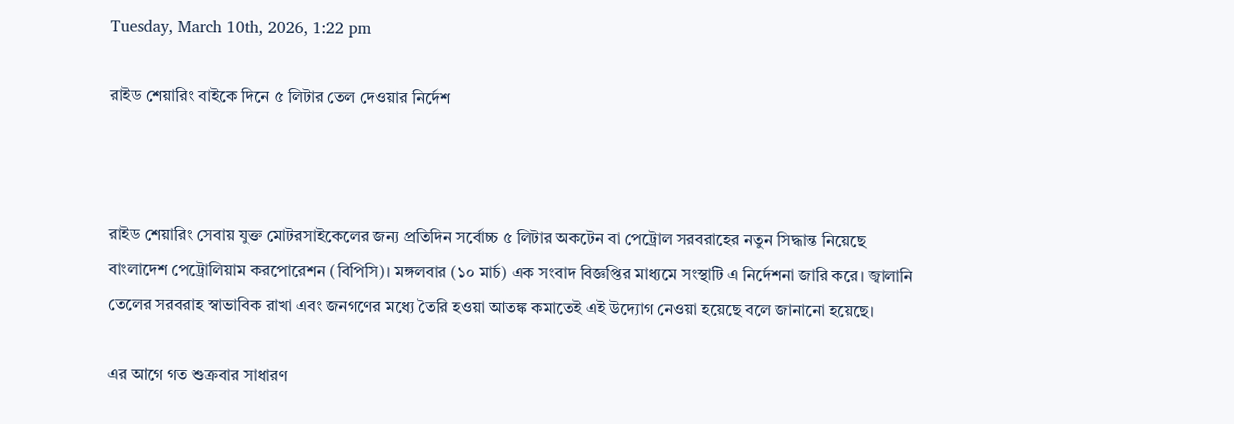Tuesday, March 10th, 2026, 1:22 pm

রাইড শেয়ারিং বাইকে দিনে ৫ লিটার তেল দেওয়ার নির্দেশ



রাইড শেয়ারিং সেবায় যুক্ত মোটরসাইকেলের জন্য প্রতিদিন সর্বোচ্চ ৫ লিটার অকটেন বা পেট্রোল সরবরাহের নতুন সিদ্ধান্ত নিয়েছে বাংলাদেশ পেট্রোলিয়াম করপোরেশন (বিপিসি)। মঙ্গলবার (১০ মার্চ) এক সংবাদ বিজ্ঞপ্তির মাধ্যমে সংস্থাটি এ নির্দেশনা জারি করে। জ্বালানি তেলের সরবরাহ স্বাভাবিক রাখা এবং জনগণের মধ্যে তৈরি হওয়া আতঙ্ক কমাতেই এই উদ্যোগ নেওয়া হয়েছে বলে জানানো হয়েছে।

এর আগে গত শুক্রবার সাধারণ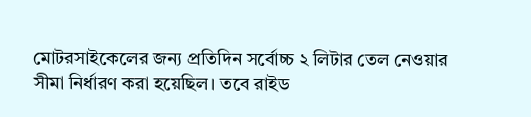মোটরসাইকেলের জন্য প্রতিদিন সর্বোচ্চ ২ লিটার তেল নেওয়ার সীমা নির্ধারণ করা হয়েছিল। তবে রাইড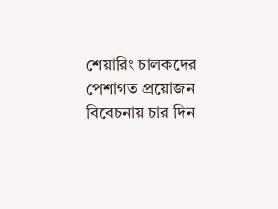শেয়ারিং চালকদের পেশাগত প্রয়োজন বিবেচনায় চার দিন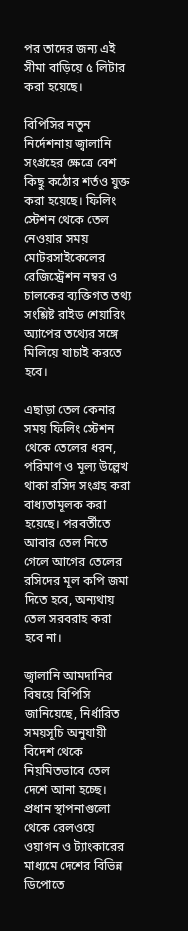পর তাদের জন্য এই সীমা বাড়িয়ে ৫ লিটার করা হয়েছে।

বিপিসির নতুন নির্দেশনায় জ্বালানি সংগ্রহের ক্ষেত্রে বেশ কিছু কঠোর শর্তও যুক্ত করা হয়েছে। ফিলিং স্টেশন থেকে তেল নেওয়ার সময় মোটরসাইকেলের রেজিস্ট্রেশন নম্বর ও চালকের ব্যক্তিগত তথ্য সংশ্লিষ্ট রাইড শেয়ারিং অ্যাপের তথ্যের সঙ্গে মিলিয়ে যাচাই করতে হবে।

এছাড়া তেল কেনার সময় ফিলিং স্টেশন থেকে তেলের ধরন, পরিমাণ ও মূল্য উল্লেখ থাকা রসিদ সংগ্রহ করা বাধ্যতামূলক করা হয়েছে। পরবর্তীতে আবার তেল নিতে গেলে আগের তেলের রসিদের মূল কপি জমা দিতে হবে, অন্যথায় তেল সরবরাহ করা হবে না।

জ্বালানি আমদানির বিষয়ে বিপিসি জানিয়েছে, নির্ধারিত সময়সূচি অনুযায়ী বিদেশ থেকে নিয়মিতভাবে তেল দেশে আনা হচ্ছে। প্রধান স্থাপনাগুলো থেকে রেলওয়ে ওয়াগন ও ট্যাংকারের মাধ্যমে দেশের বিভিন্ন ডিপোতে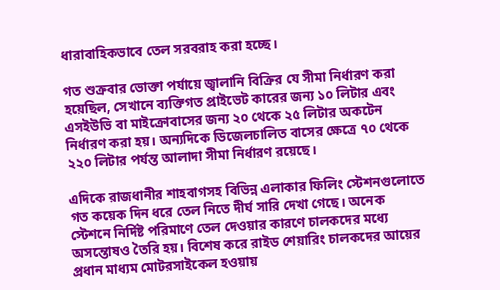ধারাবাহিকভাবে তেল সরবরাহ করা হচ্ছে।

গত শুক্রবার ভোক্তা পর্যায়ে জ্বালানি বিক্রির যে সীমা নির্ধারণ করা হয়েছিল, সেখানে ব্যক্তিগত প্রাইভেট কারের জন্য ১০ লিটার এবং এসইউভি বা মাইক্রোবাসের জন্য ২০ থেকে ২৫ লিটার অকটেন নির্ধারণ করা হয়। অন্যদিকে ডিজেলচালিত বাসের ক্ষেত্রে ৭০ থেকে ২২০ লিটার পর্যন্ত আলাদা সীমা নির্ধারণ রয়েছে।

এদিকে রাজধানীর শাহবাগসহ বিভিন্ন এলাকার ফিলিং স্টেশনগুলোতে গত কয়েক দিন ধরে তেল নিতে দীর্ঘ সারি দেখা গেছে। অনেক স্টেশনে নির্দিষ্ট পরিমাণে তেল দেওয়ার কারণে চালকদের মধ্যে অসন্তোষও তৈরি হয়। বিশেষ করে রাইড শেয়ারিং চালকদের আয়ের প্রধান মাধ্যম মোটরসাইকেল হওয়ায়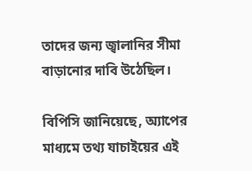তাদের জন্য জ্বালানির সীমা বাড়ানোর দাবি উঠেছিল।

বিপিসি জানিয়েছে, অ্যাপের মাধ্যমে তথ্য যাচাইয়ের এই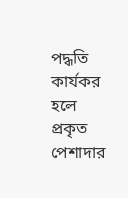পদ্ধতি কার্যকর হলে প্রকৃত পেশাদার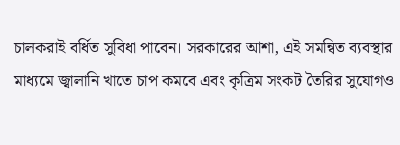চালকরাই বর্ধিত সুবিধা পাবেন। সরকারের আশা, এই সমন্বিত ব্যবস্থার মাধ্যমে জ্বালানি খাতে চাপ কমবে এবং কৃত্রিম সংকট তৈরির সুযোগও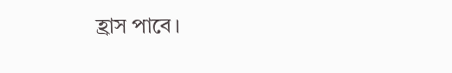হ্রাস পাবে।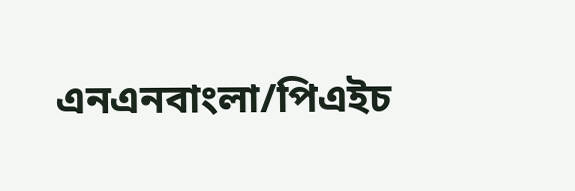এনএনবাংলা/পিএইচ